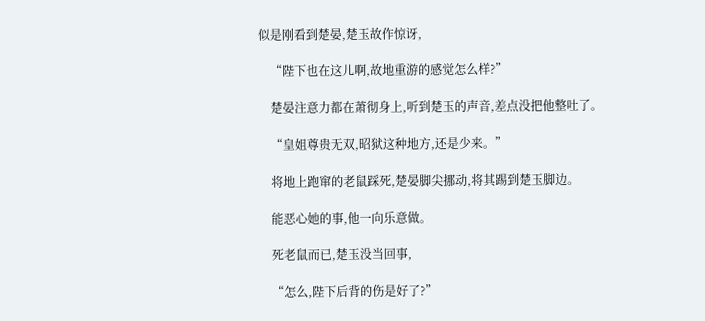似是刚看到楚晏,楚玉故作惊讶,

    “陛下也在这儿啊,故地重游的感觉怎么样?”

    楚晏注意力都在萧彻身上,听到楚玉的声音,差点没把他整吐了。

    “皇姐尊贵无双,昭狱这种地方,还是少来。”

    将地上跑窜的老鼠踩死,楚晏脚尖挪动,将其踢到楚玉脚边。

    能恶心她的事,他一向乐意做。

    死老鼠而已,楚玉没当回事,

    “怎么,陛下后背的伤是好了?”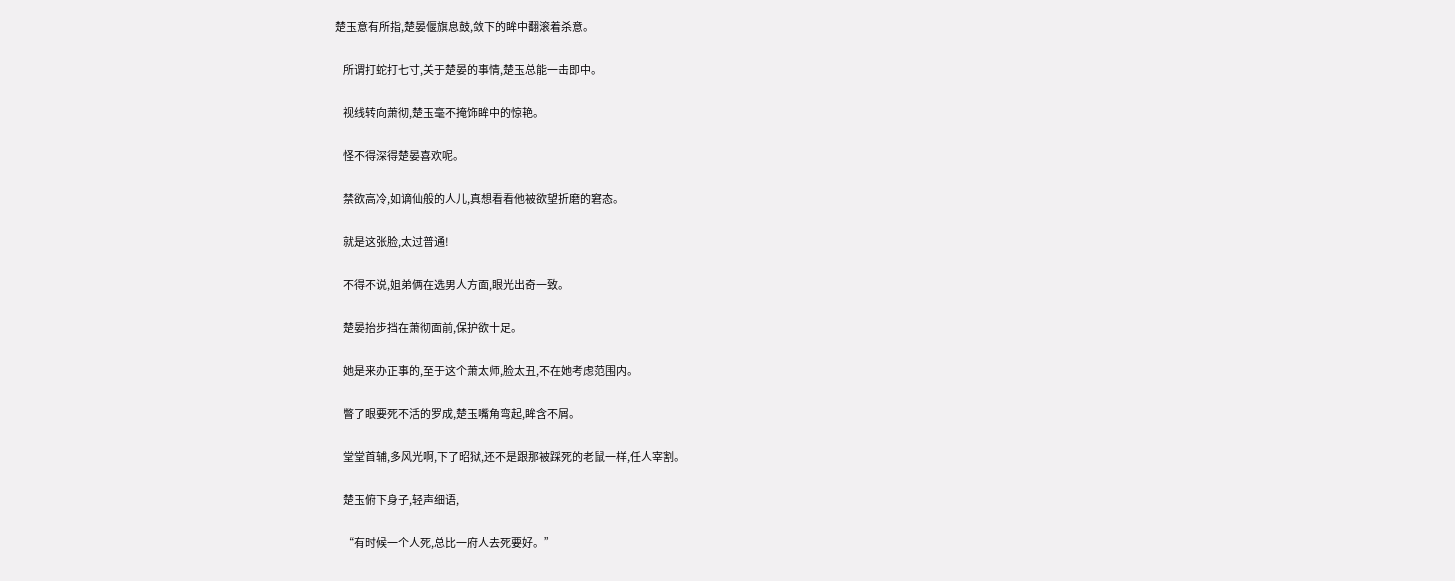楚玉意有所指,楚晏偃旗息鼓,敛下的眸中翻滚着杀意。

    所谓打蛇打七寸,关于楚晏的事情,楚玉总能一击即中。

    视线转向萧彻,楚玉毫不掩饰眸中的惊艳。

    怪不得深得楚晏喜欢呢。

    禁欲高冷,如谪仙般的人儿,真想看看他被欲望折磨的窘态。

    就是这张脸,太过普通!

    不得不说,姐弟俩在选男人方面,眼光出奇一致。

    楚晏抬步挡在萧彻面前,保护欲十足。

    她是来办正事的,至于这个萧太师,脸太丑,不在她考虑范围内。

    瞥了眼要死不活的罗成,楚玉嘴角弯起,眸含不屑。

    堂堂首辅,多风光啊,下了昭狱,还不是跟那被踩死的老鼠一样,任人宰割。

    楚玉俯下身子,轻声细语,

    “有时候一个人死,总比一府人去死要好。”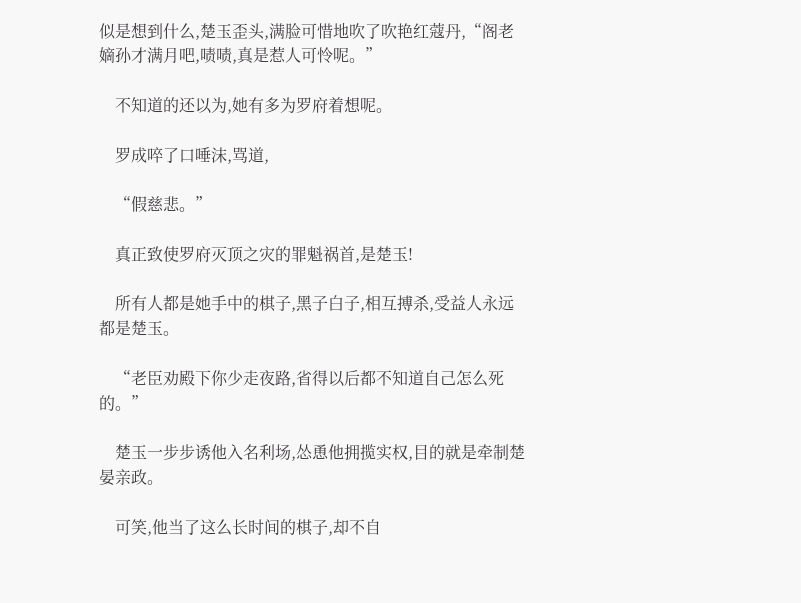似是想到什么,楚玉歪头,满脸可惜地吹了吹艳红蔻丹,“阁老嫡孙才满月吧,啧啧,真是惹人可怜呢。”

    不知道的还以为,她有多为罗府着想呢。

    罗成啐了口唾沫,骂道,

    “假慈悲。”

    真正致使罗府灭顶之灾的罪魁祸首,是楚玉!

    所有人都是她手中的棋子,黑子白子,相互搏杀,受益人永远都是楚玉。

    “老臣劝殿下你少走夜路,省得以后都不知道自己怎么死的。”

    楚玉一步步诱他入名利场,怂恿他拥揽实权,目的就是牵制楚晏亲政。

    可笑,他当了这么长时间的棋子,却不自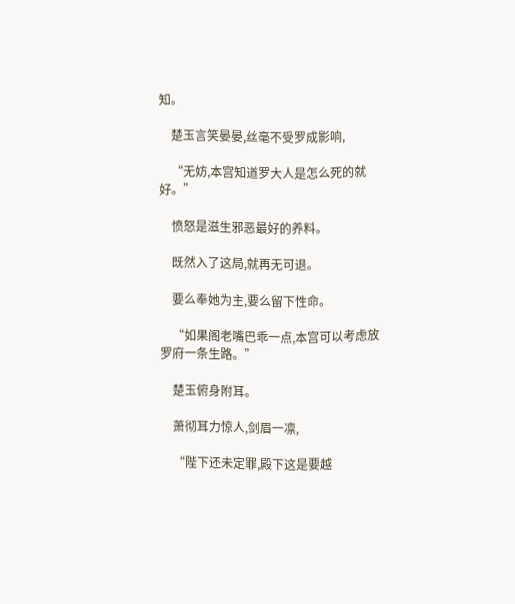知。

    楚玉言笑晏晏,丝毫不受罗成影响,

    “无妨,本宫知道罗大人是怎么死的就好。”

    愤怒是滋生邪恶最好的养料。

    既然入了这局,就再无可退。

    要么奉她为主,要么留下性命。

    “如果阁老嘴巴乖一点,本宫可以考虑放罗府一条生路。”

    楚玉俯身附耳。

    萧彻耳力惊人,剑眉一凛,

    “陛下还未定罪,殿下这是要越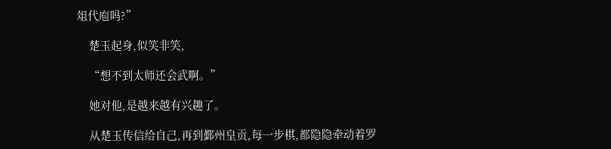俎代庖吗?”

    楚玉起身,似笑非笑,

    “想不到太师还会武啊。”

    她对他,是越来越有兴趣了。

    从楚玉传信给自己,再到鄞州皇贡,每一步棋,都隐隐牵动着罗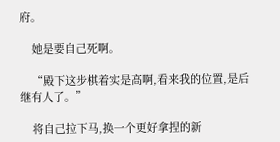府。

    她是要自己死啊。

    “殿下这步棋着实是高啊,看来我的位置,是后继有人了。”

    将自己拉下马,换一个更好拿捏的新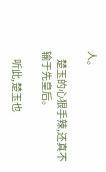人。

    楚玉的心狠手辣,还真不输于先皇后。

    听此,楚玉也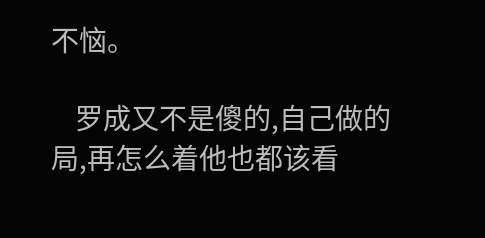不恼。

    罗成又不是傻的,自己做的局,再怎么着他也都该看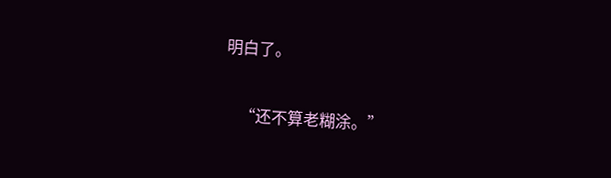明白了。

    “还不算老糊涂。”